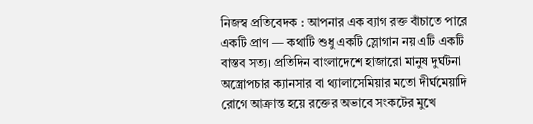নিজস্ব প্রতিবেদক : আপনার এক ব্যাগ রক্ত বাঁচাতে পারে একটি প্রাণ — কথাটি শুধু একটি স্লোগান নয় এটি একটি বাস্তব সত্য। প্রতিদিন বাংলাদেশে হাজারো মানুষ দুর্ঘটনা অস্ত্রোপচার ক্যানসার বা থ্যালাসেমিয়ার মতো দীর্ঘমেয়াদি রোগে আক্রান্ত হয়ে রক্তের অভাবে সংকটের মুখে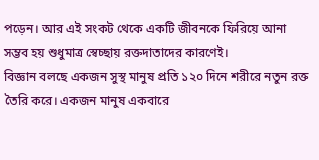পড়েন। আর এই সংকট থেকে একটি জীবনকে ফিরিয়ে আনা সম্ভব হয় শুধুমাত্র স্বেচ্ছায় রক্তদাতাদের কারণেই।
বিজ্ঞান বলছে একজন সুস্থ মানুষ প্রতি ১২০ দিনে শরীরে নতুন রক্ত তৈরি করে। একজন মানুষ একবারে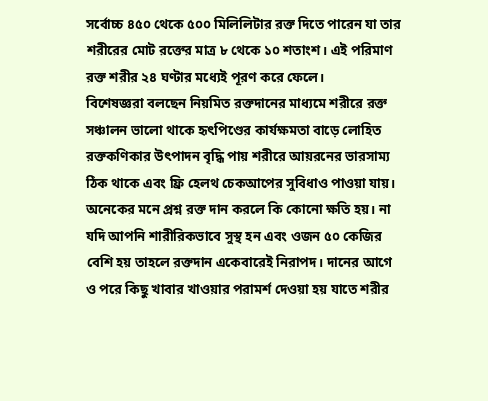সর্বোচ্চ ৪৫০ থেকে ৫০০ মিলিলিটার রক্ত দিতে পারেন যা তার শরীরের মোট রক্তের মাত্র ৮ থেকে ১০ শতাংশ। এই পরিমাণ রক্ত শরীর ২৪ ঘণ্টার মধ্যেই পূরণ করে ফেলে।
বিশেষজ্ঞরা বলছেন নিয়মিত রক্তদানের মাধ্যমে শরীরে রক্ত সঞ্চালন ভালো থাকে হৃৎপিণ্ডের কার্যক্ষমতা বাড়ে লোহিত রক্তকণিকার উৎপাদন বৃদ্ধি পায় শরীরে আয়রনের ভারসাম্য ঠিক থাকে এবং ফ্রি হেলথ চেকআপের সুবিধাও পাওয়া যায়।
অনেকের মনে প্রশ্ন রক্ত দান করলে কি কোনো ক্ষতি হয়। না যদি আপনি শারীরিকভাবে সুস্থ হন এবং ওজন ৫০ কেজির বেশি হয় তাহলে রক্তদান একেবারেই নিরাপদ। দানের আগে ও পরে কিছু খাবার খাওয়ার পরামর্শ দেওয়া হয় যাতে শরীর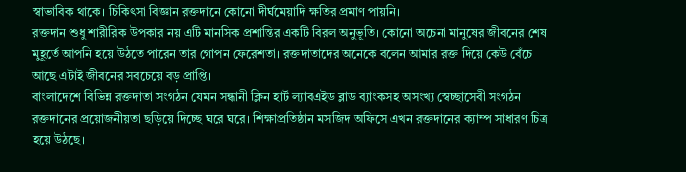স্বাভাবিক থাকে। চিকিৎসা বিজ্ঞান রক্তদানে কোনো দীর্ঘমেয়াদি ক্ষতির প্রমাণ পায়নি।
রক্তদান শুধু শারীরিক উপকার নয় এটি মানসিক প্রশান্তির একটি বিরল অনুভূতি। কোনো অচেনা মানুষের জীবনের শেষ মুহূর্তে আপনি হয়ে উঠতে পারেন তার গোপন ফেরেশতা। রক্তদাতাদের অনেকে বলেন আমার রক্ত দিয়ে কেউ বেঁচে আছে এটাই জীবনের সবচেয়ে বড় প্রাপ্তি।
বাংলাদেশে বিভিন্ন রক্তদাতা সংগঠন যেমন সন্ধানী ক্লিন হার্ট ল্যাবএইড ব্লাড ব্যাংকসহ অসংখ্য স্বেচ্ছাসেবী সংগঠন রক্তদানের প্রয়োজনীয়তা ছড়িয়ে দিচ্ছে ঘরে ঘরে। শিক্ষাপ্রতিষ্ঠান মসজিদ অফিসে এখন রক্তদানের ক্যাম্প সাধারণ চিত্র হয়ে উঠছে।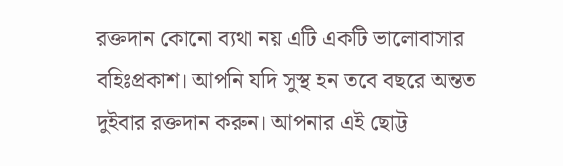রক্তদান কোনো ব্যথা নয় এটি একটি ভালোবাসার বহিঃপ্রকাশ। আপনি যদি সুস্থ হন তবে বছরে অন্তত দুইবার রক্তদান করুন। আপনার এই ছোট্ট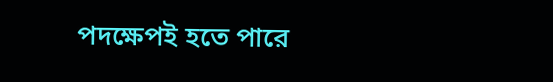পদক্ষেপই হতে পারে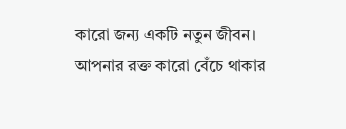কারো জন্য একটি নতুন জীবন।
আপনার রক্ত কারো বেঁচে থাকার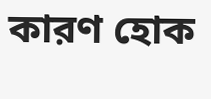কারণ হোক